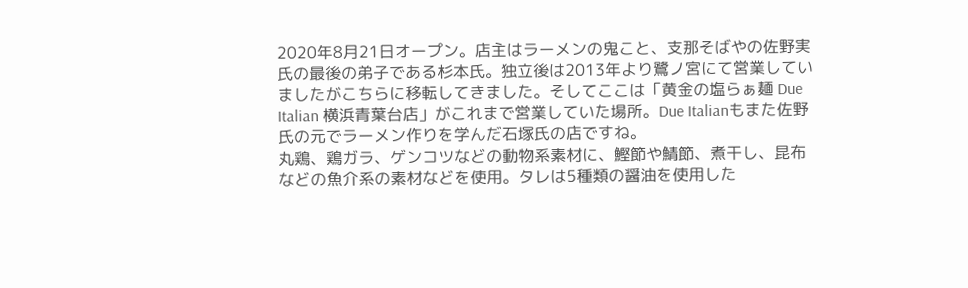2020年8月21日オープン。店主はラーメンの鬼こと、支那そばやの佐野実氏の最後の弟子である杉本氏。独立後は2013年より鷺ノ宮にて営業していましたがこちらに移転してきました。そしてここは「黄金の塩らぁ麺 Due Italian 横浜青葉台店」がこれまで営業していた場所。Due Italianもまた佐野氏の元でラーメン作りを学んだ石塚氏の店ですね。
丸鶏、鶏ガラ、ゲンコツなどの動物系素材に、鰹節や鯖節、煮干し、昆布などの魚介系の素材などを使用。タレは5種類の醤油を使用した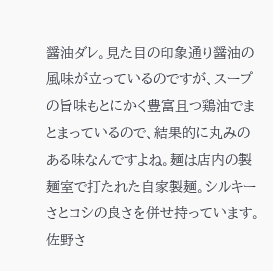醤油ダレ。見た目の印象通り醤油の風味が立っているのですが、スープの旨味もとにかく豊富且つ鶏油でまとまっているので、結果的に丸みのある味なんですよね。麺は店内の製麺室で打たれた自家製麺。シルキーさとコシの良さを併せ持っています。佐野さ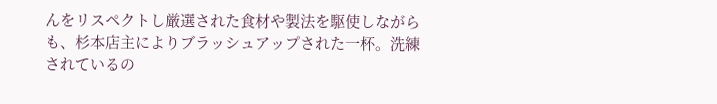んをリスペクトし厳選された食材や製法を駆使しながらも、杉本店主によりブラッシュアップされた一杯。洗練されているの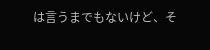は言うまでもないけど、そ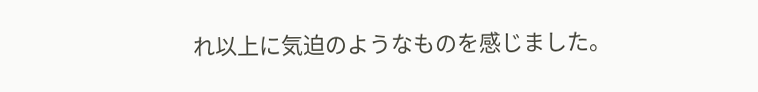れ以上に気迫のようなものを感じました。